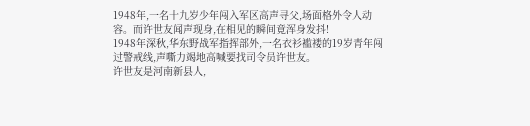1948年,一名十九岁少年闯入军区高声寻父,场面格外令人动容。而许世友闻声现身,在相见的瞬间竟浑身发抖!
1948年深秋,华东野战军指挥部外,一名衣衫褴褛的19岁青年闯过警戒线,声嘶力竭地高喊要找司令员许世友。
许世友是河南新县人,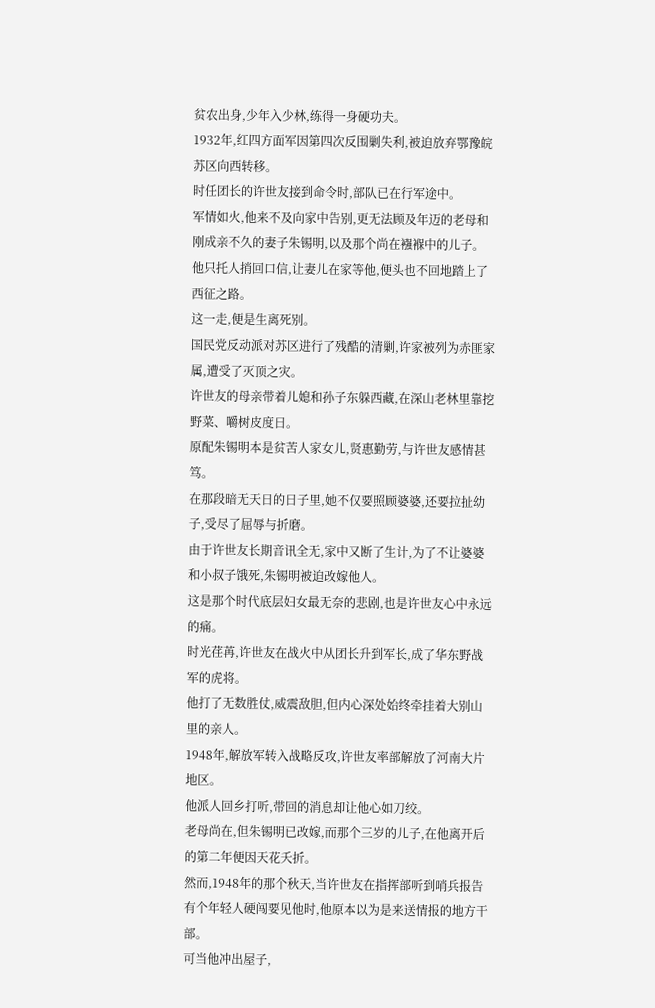贫农出身,少年入少林,练得一身硬功夫。
1932年,红四方面军因第四次反围剿失利,被迫放弃鄂豫皖苏区向西转移。
时任团长的许世友接到命令时,部队已在行军途中。
军情如火,他来不及向家中告别,更无法顾及年迈的老母和刚成亲不久的妻子朱锡明,以及那个尚在襁褓中的儿子。
他只托人捎回口信,让妻儿在家等他,便头也不回地踏上了西征之路。
这一走,便是生离死别。
国民党反动派对苏区进行了残酷的清剿,许家被列为赤匪家属,遭受了灭顶之灾。
许世友的母亲带着儿媳和孙子东躲西藏,在深山老林里靠挖野菜、嚼树皮度日。
原配朱锡明本是贫苦人家女儿,贤惠勤劳,与许世友感情甚笃。
在那段暗无天日的日子里,她不仅要照顾婆婆,还要拉扯幼子,受尽了屈辱与折磨。
由于许世友长期音讯全无,家中又断了生计,为了不让婆婆和小叔子饿死,朱锡明被迫改嫁他人。
这是那个时代底层妇女最无奈的悲剧,也是许世友心中永远的痛。
时光荏苒,许世友在战火中从团长升到军长,成了华东野战军的虎将。
他打了无数胜仗,威震敌胆,但内心深处始终牵挂着大别山里的亲人。
1948年,解放军转入战略反攻,许世友率部解放了河南大片地区。
他派人回乡打听,带回的消息却让他心如刀绞。
老母尚在,但朱锡明已改嫁,而那个三岁的儿子,在他离开后的第二年便因天花夭折。
然而,1948年的那个秋天,当许世友在指挥部听到哨兵报告有个年轻人硬闯要见他时,他原本以为是来送情报的地方干部。
可当他冲出屋子,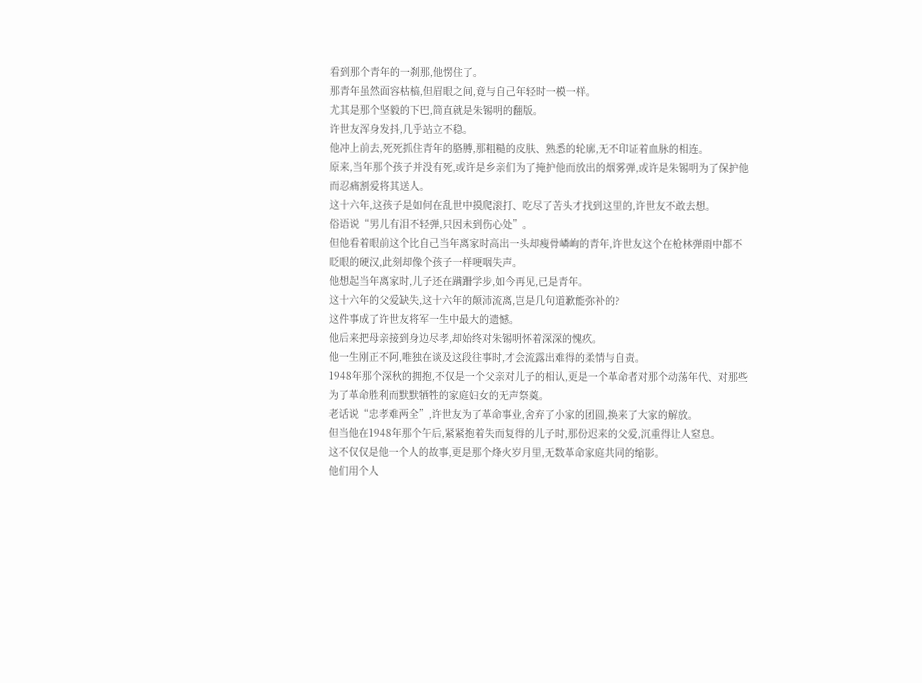看到那个青年的一刹那,他愣住了。
那青年虽然面容枯槁,但眉眼之间,竟与自己年轻时一模一样。
尤其是那个坚毅的下巴,简直就是朱锡明的翻版。
许世友浑身发抖,几乎站立不稳。
他冲上前去,死死抓住青年的胳膊,那粗糙的皮肤、熟悉的轮廓,无不印证着血脉的相连。
原来,当年那个孩子并没有死,或许是乡亲们为了掩护他而放出的烟雾弹,或许是朱锡明为了保护他而忍痛割爱将其送人。
这十六年,这孩子是如何在乱世中摸爬滚打、吃尽了苦头才找到这里的,许世友不敢去想。
俗语说“男儿有泪不轻弹,只因未到伤心处”。
但他看着眼前这个比自己当年离家时高出一头却瘦骨嶙峋的青年,许世友这个在枪林弹雨中都不眨眼的硬汉,此刻却像个孩子一样哽咽失声。
他想起当年离家时,儿子还在蹒跚学步,如今再见,已是青年。
这十六年的父爱缺失,这十六年的颠沛流离,岂是几句道歉能弥补的?
这件事成了许世友将军一生中最大的遗憾。
他后来把母亲接到身边尽孝,却始终对朱锡明怀着深深的愧疚。
他一生刚正不阿,唯独在谈及这段往事时,才会流露出难得的柔情与自责。
1948年那个深秋的拥抱,不仅是一个父亲对儿子的相认,更是一个革命者对那个动荡年代、对那些为了革命胜利而默默牺牲的家庭妇女的无声祭奠。
老话说“忠孝难两全”,许世友为了革命事业,舍弃了小家的团圆,换来了大家的解放。
但当他在1948年那个午后,紧紧抱着失而复得的儿子时,那份迟来的父爱,沉重得让人窒息。
这不仅仅是他一个人的故事,更是那个烽火岁月里,无数革命家庭共同的缩影。
他们用个人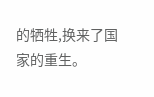的牺牲,换来了国家的重生。